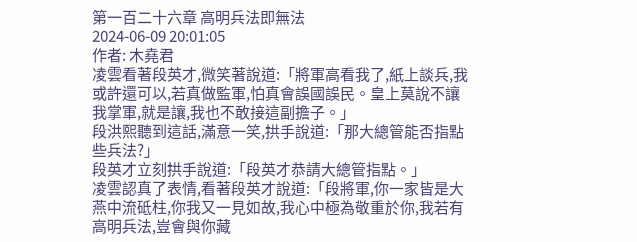第一百二十六章 高明兵法即無法
2024-06-09 20:01:05
作者: 木堯君
凌雲看著段英才,微笑著說道:「將軍高看我了,紙上談兵,我或許還可以,若真做監軍,怕真會誤國誤民。皇上莫說不讓我掌軍,就是讓,我也不敢接這副擔子。」
段洪熙聽到這話,滿意一笑,拱手說道:「那大總管能否指點些兵法?」
段英才立刻拱手說道:「段英才恭請大總管指點。」
凌雲認真了表情,看著段英才說道:「段將軍,你一家皆是大燕中流砥柱,你我又一見如故,我心中極為敬重於你,我若有高明兵法,豈會與你藏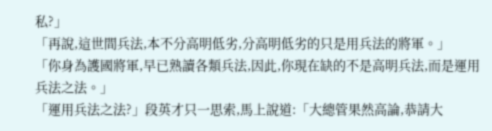私?」
「再說,這世間兵法,本不分高明低劣,分高明低劣的只是用兵法的將軍。」
「你身為護國將軍,早已熟讀各類兵法,因此,你現在缺的不是高明兵法,而是運用兵法之法。」
「運用兵法之法?」段英才只一思索,馬上說道:「大總管果然高論,恭請大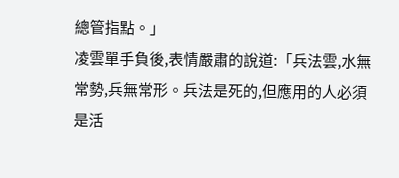總管指點。」
凌雲單手負後,表情嚴肅的說道:「兵法雲,水無常勢,兵無常形。兵法是死的,但應用的人必須是活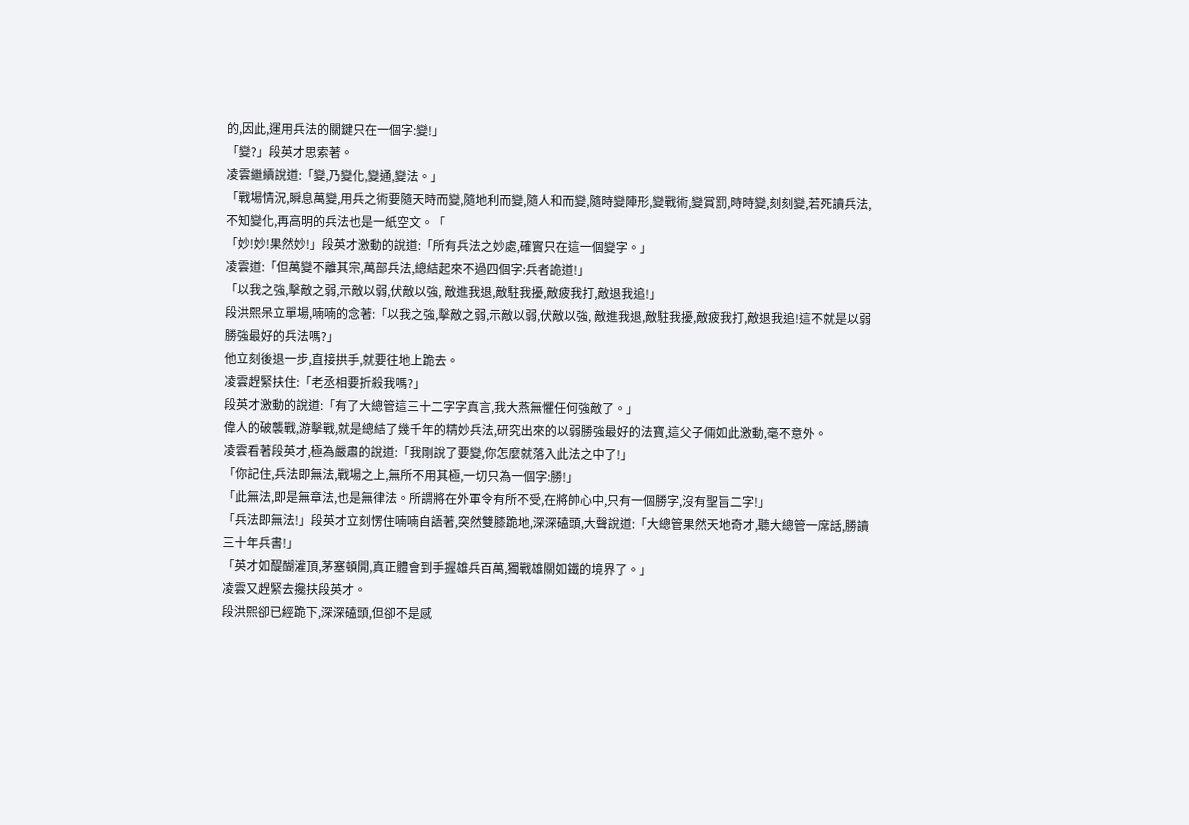的,因此,運用兵法的關鍵只在一個字:變!」
「變?」段英才思索著。
凌雲繼續說道:「變,乃變化,變通,變法。」
「戰場情況,瞬息萬變,用兵之術要隨天時而變,隨地利而變,隨人和而變,隨時變陣形,變戰術,變賞罰,時時變,刻刻變,若死讀兵法,不知變化,再高明的兵法也是一紙空文。「
「妙!妙!果然妙!」段英才激動的說道:「所有兵法之妙處,確實只在這一個變字。」
凌雲道:「但萬變不離其宗,萬部兵法,總結起來不過四個字:兵者詭道!」
「以我之強,擊敵之弱,示敵以弱,伏敵以強, 敵進我退,敵駐我擾,敵疲我打,敵退我追!」
段洪熙呆立單場,喃喃的念著:「以我之強,擊敵之弱,示敵以弱,伏敵以強, 敵進我退,敵駐我擾,敵疲我打,敵退我追!這不就是以弱勝強最好的兵法嗎?」
他立刻後退一步,直接拱手,就要往地上跪去。
凌雲趕緊扶住:「老丞相要折殺我嗎?」
段英才激動的說道:「有了大總管這三十二字字真言,我大燕無懼任何強敵了。」
偉人的破襲戰,游擊戰,就是總結了幾千年的精妙兵法,研究出來的以弱勝強最好的法寶,這父子倆如此激動,毫不意外。
凌雲看著段英才,極為嚴肅的說道:「我剛說了要變,你怎麼就落入此法之中了!」
「你記住,兵法即無法,戰場之上,無所不用其極,一切只為一個字:勝!」
「此無法,即是無章法,也是無律法。所謂將在外軍令有所不受,在將帥心中,只有一個勝字,沒有聖旨二字!」
「兵法即無法!」段英才立刻愣住喃喃自語著,突然雙膝跪地,深深磕頭,大聲說道:「大總管果然天地奇才,聽大總管一席話,勝讀三十年兵書!」
「英才如醍醐灌頂,茅塞頓開,真正體會到手握雄兵百萬,獨戰雄關如鐵的境界了。」
凌雲又趕緊去攙扶段英才。
段洪熙卻已經跪下,深深磕頭,但卻不是感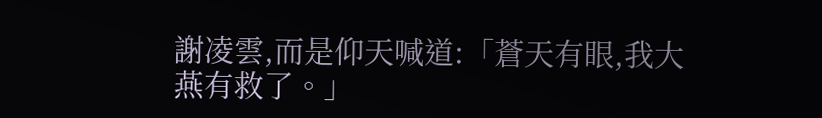謝凌雲,而是仰天喊道:「蒼天有眼,我大燕有救了。」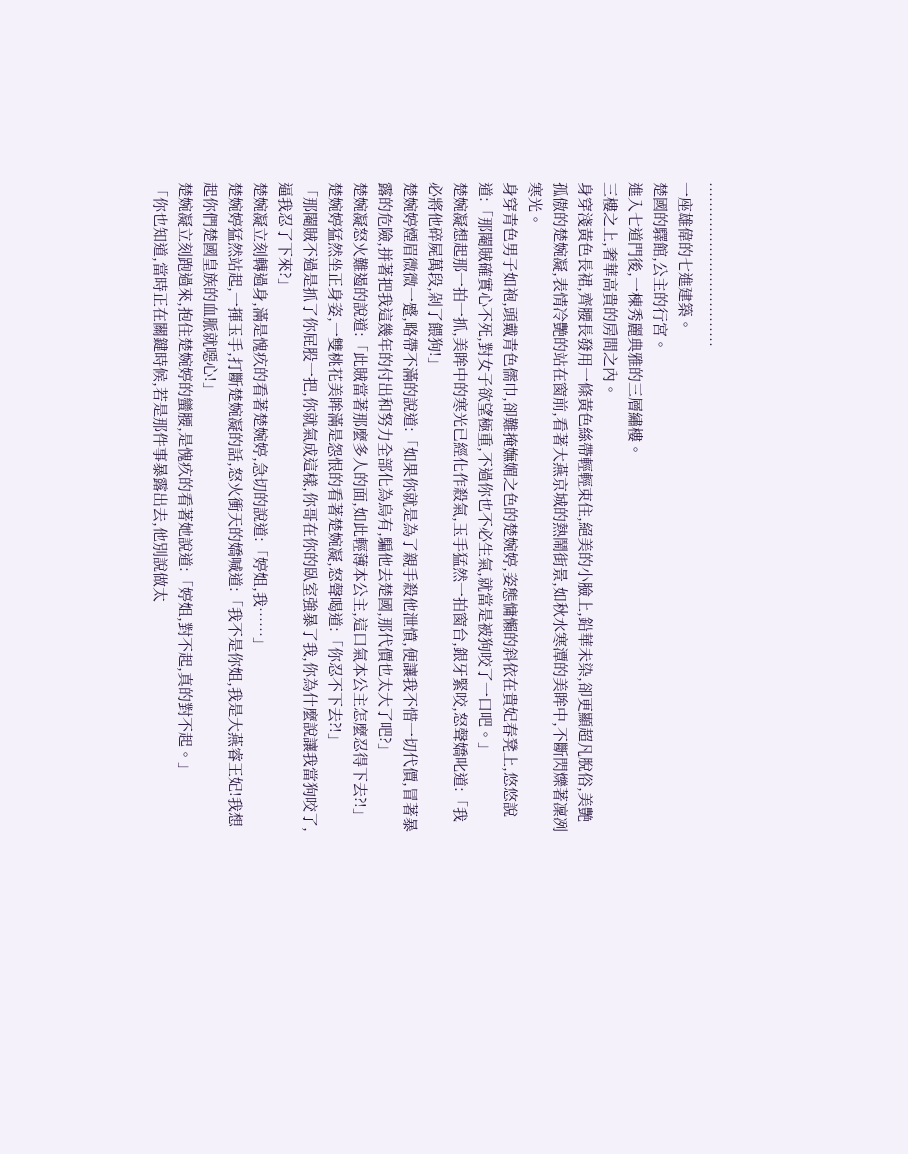……………………………
一座雄偉的七進建築。
楚國的驛館,公主的行宮。
進入七道門後,一棟秀麗典雅的三層繡樓。
三樓之上,奢華高貴的房間之內。
身穿淺黃色長裙,齊腰長發用一條黃色絲帶輕輕束住,絕美的小臉上,鉛華未染,卻更顯超凡脫俗,美艷孤傲的楚婉凝,表情冷艷的站在窗前,看著大燕京城的熱鬧街景,如秋水寒潭的美眸中,不斷閃爍著凜冽寒光。
身穿青色男子如袍,頭戴青色儒巾,卻難掩嫵媚之色的楚婉婷,姿態慵懶的斜依在貴妃春凳上,悠悠說道:「那閹賊確實心不死,對女子欲望極重,不過你也不必生氣,就當是被狗咬了一口吧。」
楚婉凝想起那一拍一抓,美眸中的寒光已經化作殺氣,玉手猛然一拍窗台,銀牙緊咬,怒聲嬌叱道:「我必將他碎屍萬段,剁了餵狗!」
楚婉婷煙眉微微一蹙,略帶不滿的說道:「如果你就是為了親手殺他泄憤,便讓我不惜一切代價,冒著暴露的危險,拼著把我這幾年的付出和努力全部化為烏有,騙他去楚國,那代價也太大了吧?」
楚婉凝怒火難遏的說道:「此賊當著那麼多人的面,如此輕薄本公主,這口氣本公主怎麼忍得下去?!」
楚婉婷猛然坐正身姿,一雙桃花美眸滿是怨恨的看著楚婉凝,怒聲喝道:「你忍不下去?!」
「那閹賊不過是抓了你屁股一把,你就氣成這樣,你哥在你的臥室強暴了我,你為什麼說讓我當狗咬了,逼我忍了下來?」
楚婉凝立刻轉過身,滿是愧疚的看著楚婉婷,急切的說道:「婷姐,我……」
楚婉婷猛然站起,一揮玉手,打斷楚婉凝的話,怒火衝天的嬌喊道:「我不是你姐,我是大燕睿王妃!我想起你們楚國皇族的血脈就噁心!」
楚婉凝立刻跑過來,抱住楚婉婷的蠻腰,是愧疚的看著她說道:「婷姐,對不起,真的對不起。」
「你也知道,當時正在關鍵時候,若是那件事暴露出去,他別說做太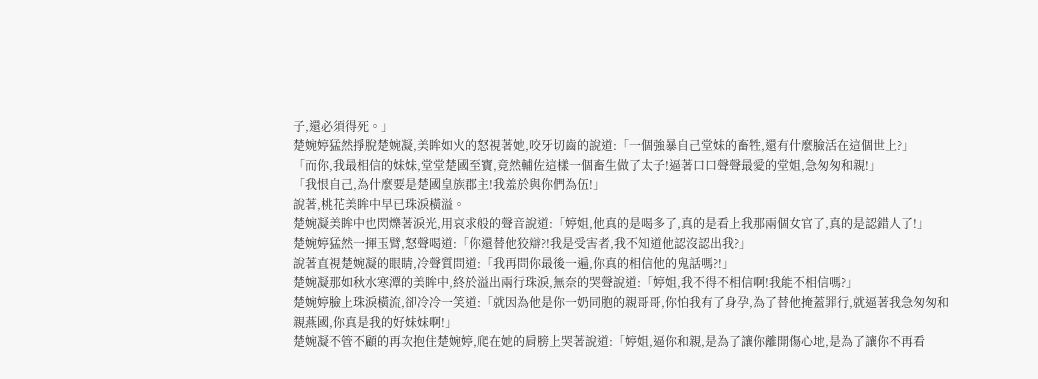子,還必須得死。」
楚婉婷猛然掙脫楚婉凝,美眸如火的怒視著她,咬牙切齒的說道:「一個強暴自己堂妹的畜牲,還有什麼臉活在這個世上?」
「而你,我最相信的妹妹,堂堂楚國至寶,竟然輔佐這樣一個畜生做了太子!逼著口口聲聲最愛的堂姐,急匆匆和親!」
「我恨自己,為什麼要是楚國皇族郡主!我羞於與你們為伍!」
說著,桃花美眸中早已珠淚橫溢。
楚婉凝美眸中也閃爍著淚光,用哀求般的聲音說道:「婷姐,他真的是喝多了,真的是看上我那兩個女官了,真的是認錯人了!」
楚婉婷猛然一揮玉臂,怒聲喝道:「你還替他狡辯?!我是受害者,我不知道他認沒認出我?」
說著直視楚婉凝的眼睛,冷聲質問道:「我再問你最後一遍,你真的相信他的鬼話嗎?!」
楚婉凝那如秋水寒潭的美眸中,終於溢出兩行珠淚,無奈的哭聲說道:「婷姐,我不得不相信啊!我能不相信嗎?」
楚婉婷臉上珠淚橫流,卻冷冷一笑道:「就因為他是你一奶同胞的親哥哥,你怕我有了身孕,為了替他掩蓋罪行,就逼著我急匆匆和親燕國,你真是我的好妹妹啊!」
楚婉凝不管不顧的再次抱住楚婉婷,爬在她的肩膀上哭著說道:「婷姐,逼你和親,是為了讓你離開傷心地,是為了讓你不再看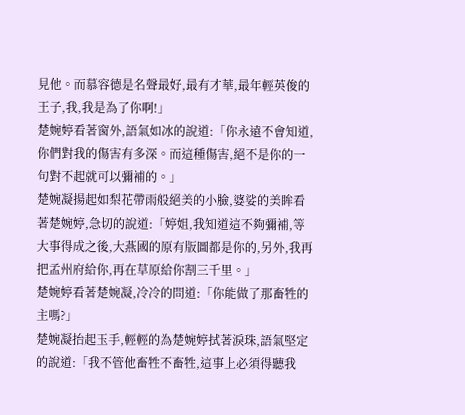見他。而慕容德是名聲最好,最有才華,最年輕英俊的王子,我,我是為了你啊!」
楚婉婷看著窗外,語氣如冰的說道:「你永遠不會知道,你們對我的傷害有多深。而這種傷害,絕不是你的一句對不起就可以彌補的。」
楚婉凝揚起如梨花帶雨般絕美的小臉,婆娑的美眸看著楚婉婷,急切的說道:「婷姐,我知道這不夠彌補,等大事得成之後,大燕國的原有版圖都是你的,另外,我再把孟州府給你,再在草原給你割三千里。」
楚婉婷看著楚婉凝,冷冷的問道:「你能做了那畜牲的主嗎?」
楚婉凝抬起玉手,輕輕的為楚婉婷拭著淚珠,語氣堅定的說道:「我不管他畜牲不畜牲,這事上必須得聽我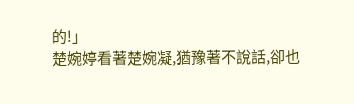的!」
楚婉婷看著楚婉凝,猶豫著不說話,卻也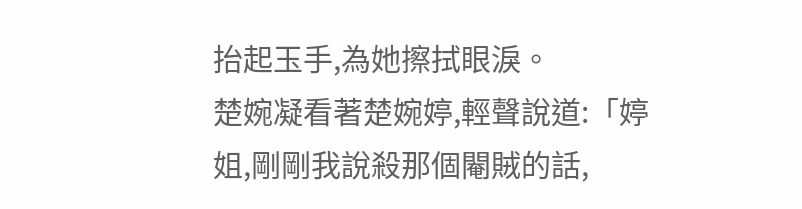抬起玉手,為她擦拭眼淚。
楚婉凝看著楚婉婷,輕聲說道:「婷姐,剛剛我說殺那個閹賊的話,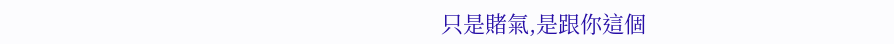只是賭氣,是跟你這個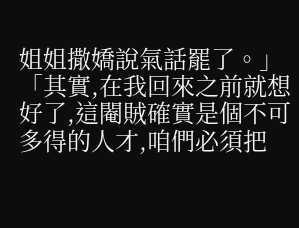姐姐撒嬌說氣話罷了。」
「其實,在我回來之前就想好了,這閹賊確實是個不可多得的人才,咱們必須把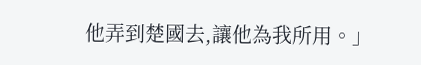他弄到楚國去,讓他為我所用。」